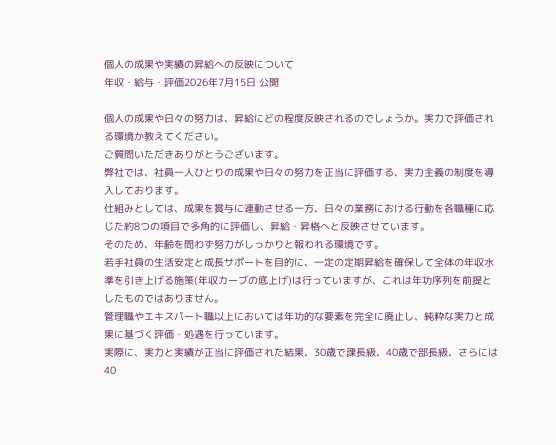個人の成果や実績の昇給への反映について
年収・給与・評価2026年7月15日 公開

個人の成果や日々の努力は、昇給にどの程度反映されるのでしょうか。実力で評価される環境か教えてください。
ご質問いただきありがとうございます。
弊社では、社員一人ひとりの成果や日々の努力を正当に評価する、実力主義の制度を導入しております。
仕組みとしては、成果を賞与に連動させる一方、日々の業務における行動を各職種に応じた約8つの項目で多角的に評価し、昇給・昇格へと反映させています。
そのため、年齢を問わず努力がしっかりと報われる環境です。
若手社員の生活安定と成長サポートを目的に、一定の定期昇給を確保して全体の年収水準を引き上げる施策(年収カーブの底上げ)は行っていますが、これは年功序列を前提としたものではありません。
管理職やエキスパート職以上においては年功的な要素を完全に廃止し、純粋な実力と成果に基づく評価・処遇を行っています。
実際に、実力と実績が正当に評価された結果、30歳で課長級、40歳で部長級、さらには40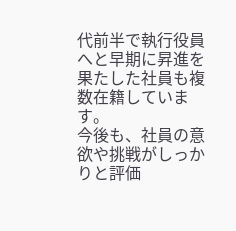代前半で執行役員へと早期に昇進を果たした社員も複数在籍しています。
今後も、社員の意欲や挑戦がしっかりと評価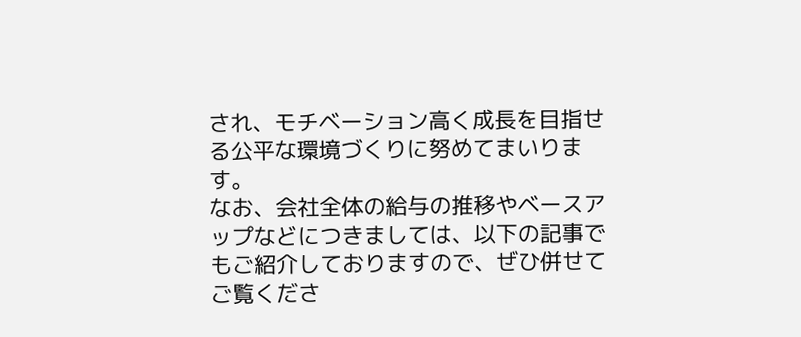され、モチベーション高く成長を目指せる公平な環境づくりに努めてまいります。
なお、会社全体の給与の推移やベースアップなどにつきましては、以下の記事でもご紹介しておりますので、ぜひ併せてご覧くださ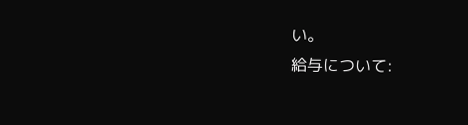い。
給与について: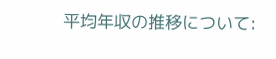平均年収の推移について: